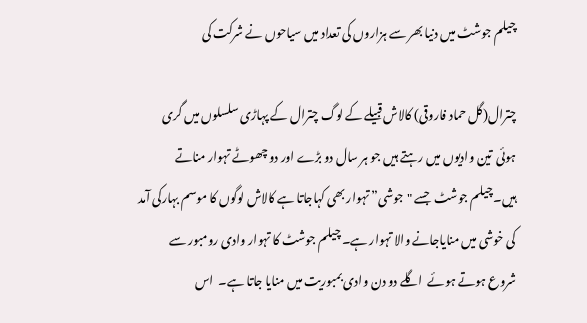چیلم جوشٹ میں دنیا بھر سے ہزاروں کی تعداد میں سیاحوں نے شرکت کی

چترال(گل حماد فاروقی) کالاش قبیلے کے لوگ چترال کے پہاڑی سلسلوں میں گری ہوئی  تین وادیوں میں رہتے ہیں جو ہر سال دو بڑے اور دو چھوٹے تہوار مناتے ہیں۔چیلم جوشٹ  جسے "جوشی” تہوار بھی کہاجاتا ہے کالاش لوگوں کا موسم بہارکی آمد کی خوشی میں منایاجانے والا تہوار ہے۔ چیلم جوشٹ کا تہوار وادی رومبور سے شروع ہوتے ہوئے  اگلے دو دن وادی بمبوریت میں منایا جاتا ہے۔  اس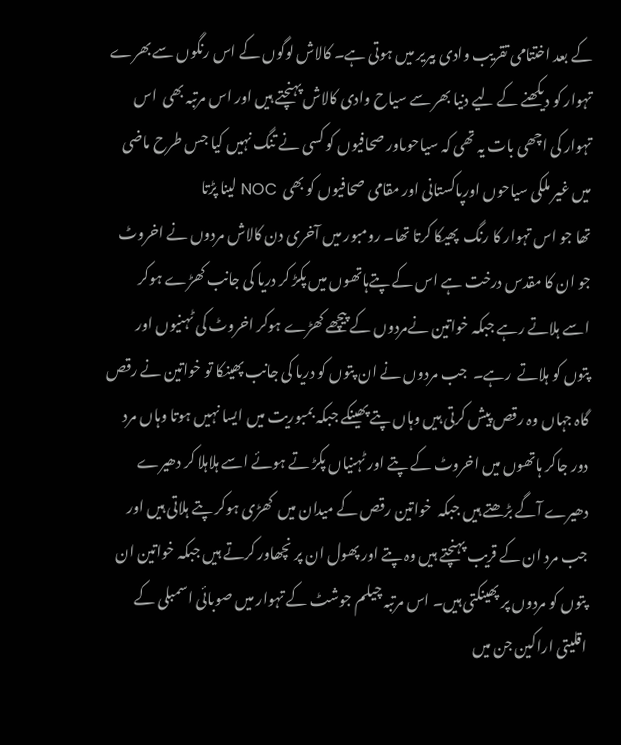کے بعد اختتامی تقریب وادی بیریر میں ہوتی ہے۔ کالاش لوگوں کے اس رنگوں سے بھرے تہوار کو دیکھنے کے لیے دنیا بھر سے سیاح وادی کالاش پہنچتے ہیں اور اس مرتبہ بھی  اس تہوار کی اچھی بات یہ تھی کہ سیاحوںاور صحافیوں کو کسی نے تنگ نہیں کیا جس طرح ماضی میں غیر ملکی سیاحوں اورپاکستانی اور مقامی صحافیوں کو بھی  NOC لینا پڑتا
تھا جو اس تہوار کا رنگ  پھیکا کرتا تھا۔ رومبور میں آخری دن کالاش مردوں نے اخروٹ جو ان کا مقدس درخت ہے اس کے پتےہاتھوں میں پکڑ کر دریا کی جانب کھڑے ہوکر اسے ہلاتے رہے جبکہ خواتین نےمردوں کے پیچھے کھڑے ہوکر اخروٹ کی ٹہنیوں اور پتوں کو ہلاتے  رہے۔  جب مردوں نے ان پتوں کو دریا کی جانب پھینکا تو خواتین نے رقص گاہ جہاں وہ رقص پیش کرتی ہیں وہاں پتے پھینکے جبکہ بمبوریت میں ایسا نہیں ہوتا وہاں مرد  دور جاکر ہاتھوں میں اخروٹ کے پتے اور ٹہنیاں پکڑ تے ہوئے اسے ہلاہلا کر دھیرے دھیرے آگے بڑھتے ہیں جبکہ  خواتین رقص کے میدان میں  کھڑی ہوکر پتے ہلاتی ہیں اور جب مرد ان کے قریب پہنچتے ہیں وہ پتے اور پھول ان پر نچھاور کرتے ہیں جبکہ خواتین ان پتوں کو مردوں پر پھینکتی ہیں۔ اس مرتبہ چیلم جوشٹ کے تہوار میں صوبائی اسمبلی کے اقلیتی اراکین جن میں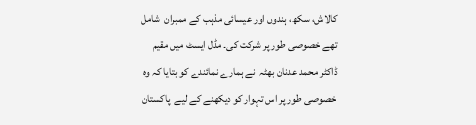کالاش، سکھ، ہندوں اور عیسائی مذہب کے ممبران  شامل تھے خصوصی طور پر شرکت کی۔ مڈل ایسٹ میں مقیم ڈاکٹر محمد عدنان بھٹہ  نے ہمارے نمائندے کو بتایا کہ وہ خصوصی طور پر اس تہوار کو دیکھنے کے لیے  پاکستان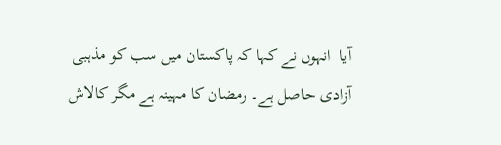آیا  انہوں نے کہا کہ پاکستان میں سب کو مذہبی آزادی حاصل ہے۔ رمضان کا مہینہ ہے مگر کالاش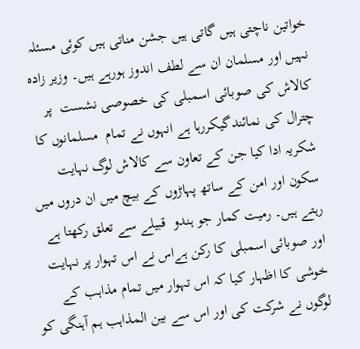خواتین ناچتی ہیں گاتی ہیں جشن مناتی ہیں کوئی مسئلہ نہیں اور مسلمان ان سے لطف اندوز ہورہے ہیں۔ وزیر زادہ کالاش کی صوبائی اسمبلی کی خصوصی نشست  پر چترال کی نمائندگیکررہا ہے انہوں نے تمام  مسلمانوں کا شکریہ ادا کیا جن کے تعاون سے کالاش لوگ نہایت سکون اور امن کے ساتھ پہاڑوں کے بیچ میں ان دروں میں رہتے ہیں۔ رمیت کمار جو ہندو  قبیلے سے تعلق رکھتا ہے اور صوبائی اسمبلی کا رکن ہےاس نے اس تہوار پر نہایت خوشی کا اظہار کیا کہ اس تہوار میں تمام مذاہب کے لوگوں نے شرکت کی اور اس سے بین المذاہب ہم آہنگی کو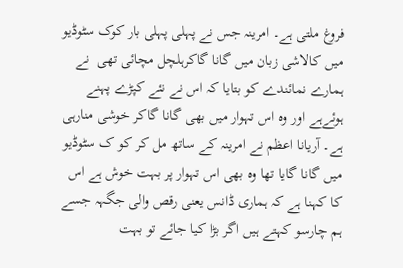فروغ ملتی ہے۔ امرینہ جس نے پہلی پہلی بار کوک سٹوڈیو میں کالاشی زبان میں گانا گاکرہلچل مچائی تھی  نے ہمارے نمائندے کو بتایا کہ اس نے نئے کپڑے پہنے ہوئےہے اور وہ اس تہوار میں بھی گانا گاکر خوشی منارہی ہے۔ آریانا اعظم نے امرینہ کے ساتھ مل کر کو ک سٹوڈیو میں گانا گایا تھا وہ بھی اس تہوار پر بہت خوش ہے اس کا کہنا ہے کہ ہماری ڈانس یعنی رقص والی جگہہ جسے ہم چارسو کہتے ہیں اگر بڑا کیا جائے تو بہت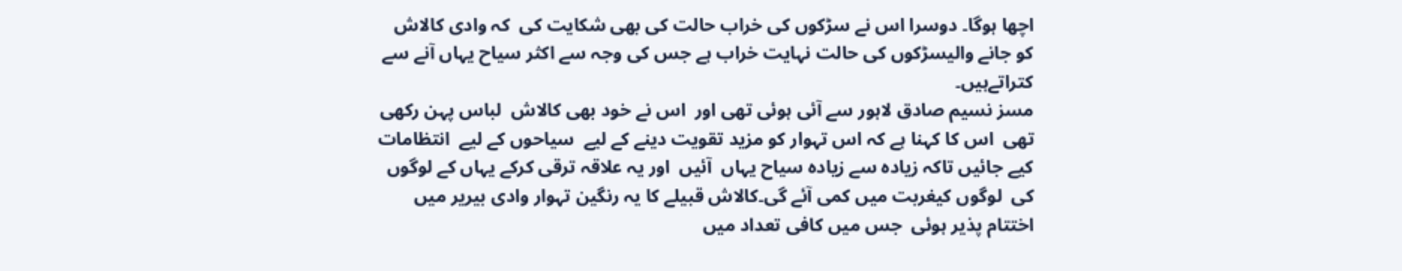اچھا ہوگا۔ دوسرا اس نے سڑکوں کی خراب حالت کی بھی شکایت کی  کہ وادی کالاش کو جانے والیسڑکوں کی حالت نہایت خراب ہے جس کی وجہ سے اکثر سیاح یہاں آنے سے کتراتےہیں۔
مسز نسیم صادق لاہور سے آئی ہوئی تھی اور  اس نے خود بھی کالاش  لباس پہن رکھی تھی  اس کا کہنا ہے کہ اس تہوار کو مزید تقویت دینے کے لیے  سیاحوں کے لیے  انتظامات کیے جائیں تاکہ زیادہ سے زیادہ سیاح یہاں  آئیں  اور یہ علاقہ ترقی کرکے یہاں کے لوگوں کی  لوگوں کیغربت میں کمی آئے گی۔کالاش قبیلے کا یہ رنگین تہوار وادی بیریر میں اختتام پذیر ہوئی  جس میں کافی تعداد میں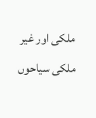ملکی اور غیر ملکی سیاحوں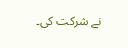نے شرکت کی۔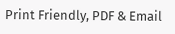Print Friendly, PDF & Email